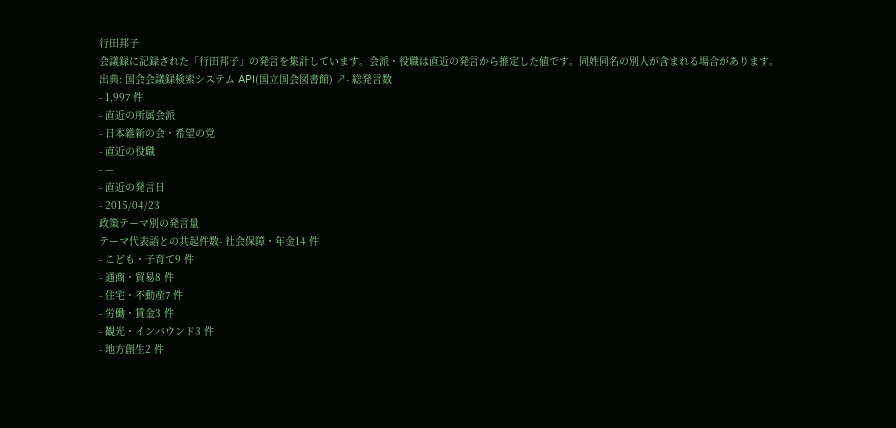行田邦子
会議録に記録された「行田邦子」の発言を集計しています。会派・役職は直近の発言から推定した値です。同姓同名の別人が含まれる場合があります。
出典: 国会会議録検索システム API(国立国会図書館) ↗- 総発言数
- 1,997 件
- 直近の所属会派
- 日本維新の会・希望の党
- 直近の役職
- —
- 直近の発言日
- 2015/04/23
政策テーマ別の発言量
テーマ代表語との共起件数- 社会保障・年金14 件
- こども・子育て9 件
- 通商・貿易8 件
- 住宅・不動産7 件
- 労働・賃金3 件
- 観光・インバウンド3 件
- 地方創生2 件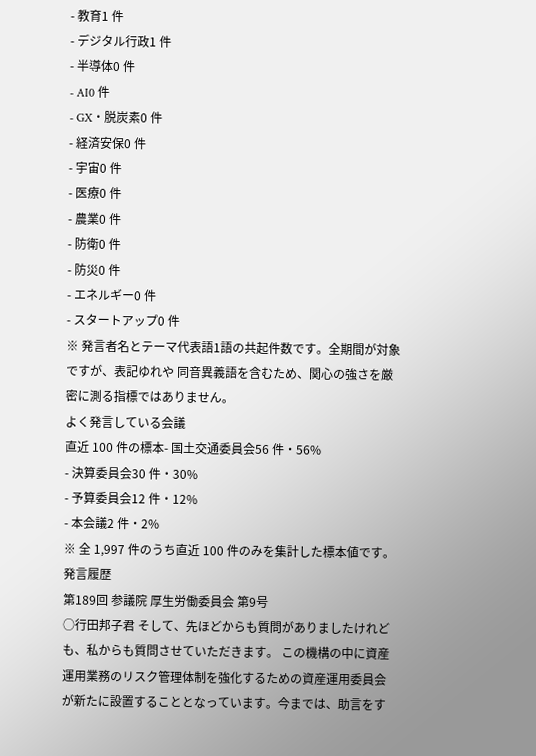- 教育1 件
- デジタル行政1 件
- 半導体0 件
- AI0 件
- GX・脱炭素0 件
- 経済安保0 件
- 宇宙0 件
- 医療0 件
- 農業0 件
- 防衛0 件
- 防災0 件
- エネルギー0 件
- スタートアップ0 件
※ 発言者名とテーマ代表語1語の共起件数です。全期間が対象ですが、表記ゆれや 同音異義語を含むため、関心の強さを厳密に測る指標ではありません。
よく発言している会議
直近 100 件の標本- 国土交通委員会56 件・56%
- 決算委員会30 件・30%
- 予算委員会12 件・12%
- 本会議2 件・2%
※ 全 1,997 件のうち直近 100 件のみを集計した標本値です。
発言履歴
第189回 参議院 厚生労働委員会 第9号
○行田邦子君 そして、先ほどからも質問がありましたけれども、私からも質問させていただきます。 この機構の中に資産運用業務のリスク管理体制を強化するための資産運用委員会が新たに設置することとなっています。今までは、助言をす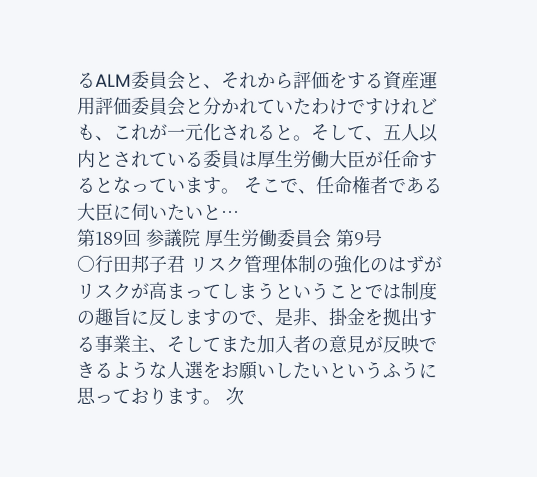るALM委員会と、それから評価をする資産運用評価委員会と分かれていたわけですけれども、これが一元化されると。そして、五人以内とされている委員は厚生労働大臣が任命するとなっています。 そこで、任命権者である大臣に伺いたいと…
第189回 参議院 厚生労働委員会 第9号
○行田邦子君 リスク管理体制の強化のはずがリスクが高まってしまうということでは制度の趣旨に反しますので、是非、掛金を拠出する事業主、そしてまた加入者の意見が反映できるような人選をお願いしたいというふうに思っております。 次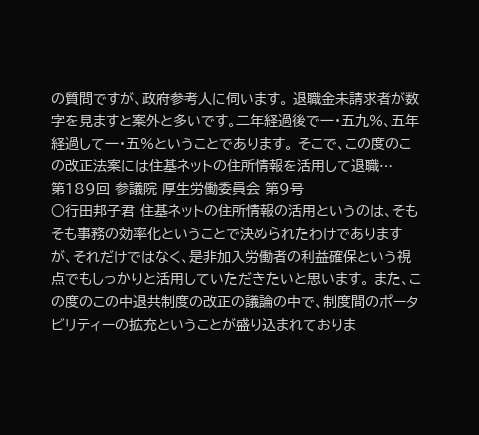の質問ですが、政府参考人に伺います。 退職金未請求者が数字を見ますと案外と多いです。二年経過後で一・五九%、五年経過して一・五%ということであります。 そこで、この度のこの改正法案には住基ネットの住所情報を活用して退職…
第189回 参議院 厚生労働委員会 第9号
○行田邦子君 住基ネットの住所情報の活用というのは、そもそも事務の効率化ということで決められたわけでありますが、それだけではなく、是非加入労働者の利益確保という視点でもしっかりと活用していただきたいと思います。 また、この度のこの中退共制度の改正の議論の中で、制度間のポータビリティーの拡充ということが盛り込まれておりま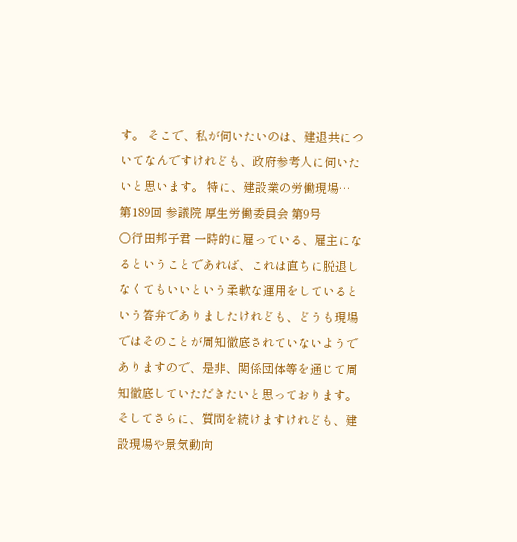す。 そこで、私が伺いたいのは、建退共についてなんですけれども、政府参考人に伺いたいと思います。 特に、建設業の労働現場…
第189回 参議院 厚生労働委員会 第9号
○行田邦子君 一時的に雇っている、雇主になるということであれば、これは直ちに脱退しなくてもいいという柔軟な運用をしているという答弁でありましたけれども、どうも現場ではそのことが周知徹底されていないようでありますので、是非、関係団体等を通じて周知徹底していただきたいと思っております。 そしてさらに、質問を続けますけれども、建設現場や景気動向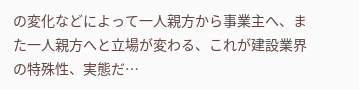の変化などによって一人親方から事業主へ、また一人親方へと立場が変わる、これが建設業界の特殊性、実態だ…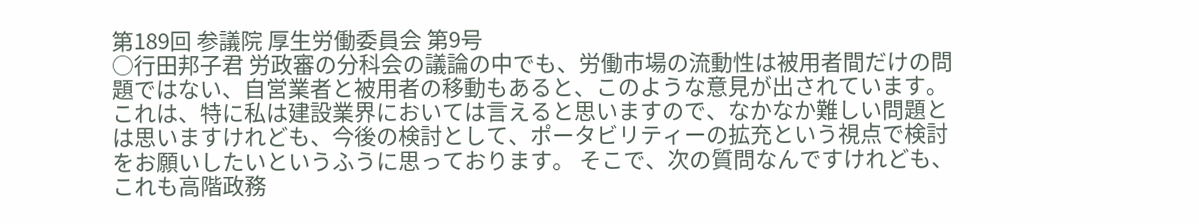第189回 参議院 厚生労働委員会 第9号
○行田邦子君 労政審の分科会の議論の中でも、労働市場の流動性は被用者間だけの問題ではない、自営業者と被用者の移動もあると、このような意見が出されています。これは、特に私は建設業界においては言えると思いますので、なかなか難しい問題とは思いますけれども、今後の検討として、ポータビリティーの拡充という視点で検討をお願いしたいというふうに思っております。 そこで、次の質問なんですけれども、これも高階政務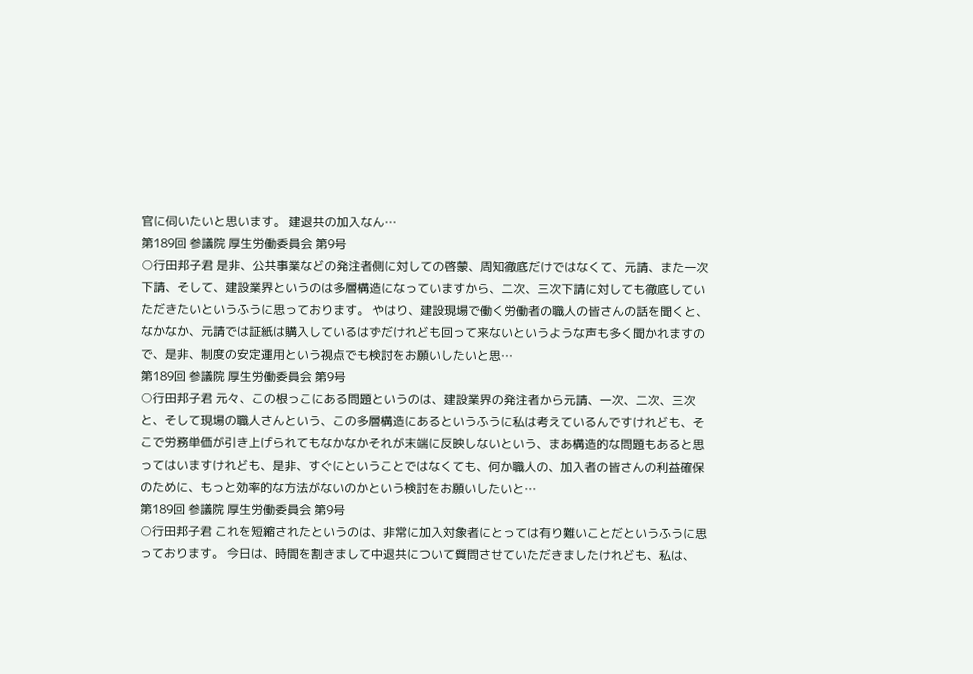官に伺いたいと思います。 建退共の加入なん…
第189回 参議院 厚生労働委員会 第9号
○行田邦子君 是非、公共事業などの発注者側に対しての啓蒙、周知徹底だけではなくて、元請、また一次下請、そして、建設業界というのは多層構造になっていますから、二次、三次下請に対しても徹底していただきたいというふうに思っております。 やはり、建設現場で働く労働者の職人の皆さんの話を聞くと、なかなか、元請では証紙は購入しているはずだけれども回って来ないというような声も多く聞かれますので、是非、制度の安定運用という視点でも検討をお願いしたいと思…
第189回 参議院 厚生労働委員会 第9号
○行田邦子君 元々、この根っこにある問題というのは、建設業界の発注者から元請、一次、二次、三次と、そして現場の職人さんという、この多層構造にあるというふうに私は考えているんですけれども、そこで労務単価が引き上げられてもなかなかそれが末端に反映しないという、まあ構造的な問題もあると思ってはいますけれども、是非、すぐにということではなくても、何か職人の、加入者の皆さんの利益確保のために、もっと効率的な方法がないのかという検討をお願いしたいと…
第189回 参議院 厚生労働委員会 第9号
○行田邦子君 これを短縮されたというのは、非常に加入対象者にとっては有り難いことだというふうに思っております。 今日は、時間を割きまして中退共について質問させていただきましたけれども、私は、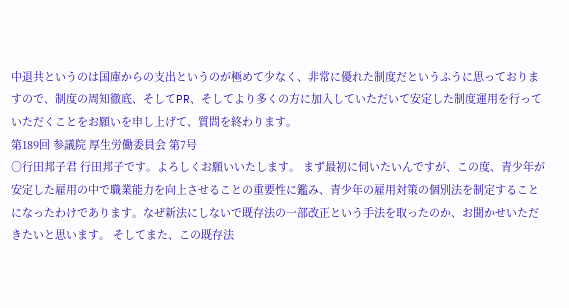中退共というのは国庫からの支出というのが極めて少なく、非常に優れた制度だというふうに思っておりますので、制度の周知徹底、そしてPR、そしてより多くの方に加入していただいて安定した制度運用を行っていただくことをお願いを申し上げて、質問を終わります。
第189回 参議院 厚生労働委員会 第7号
○行田邦子君 行田邦子です。よろしくお願いいたします。 まず最初に伺いたいんですが、この度、青少年が安定した雇用の中で職業能力を向上させることの重要性に鑑み、青少年の雇用対策の個別法を制定することになったわけであります。なぜ新法にしないで既存法の一部改正という手法を取ったのか、お聞かせいただきたいと思います。 そしてまた、この既存法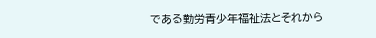である勤労青少年福祉法とそれから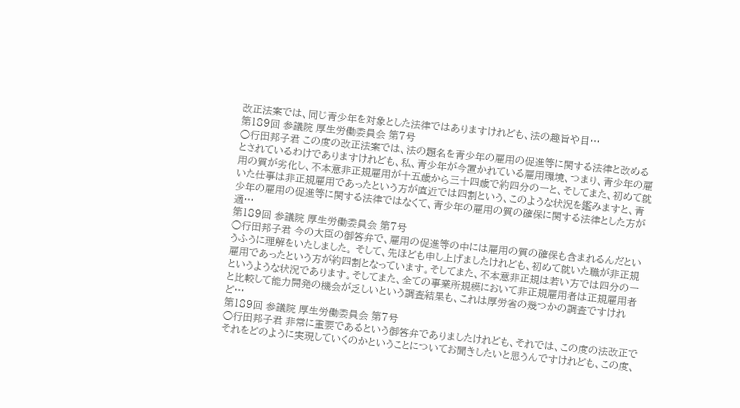改正法案では、同じ青少年を対象とした法律ではありますけれども、法の趣旨や目…
第189回 参議院 厚生労働委員会 第7号
○行田邦子君 この度の改正法案では、法の題名を青少年の雇用の促進等に関する法律と改めるとされているわけでありますけれども、私、青少年が今置かれている雇用環境、つまり、青少年の雇用の質が劣化し、不本意非正規雇用が十五歳から三十四歳で約四分の一と、そしてまた、初めて就いた仕事は非正規雇用であったという方が直近では四割という、このような状況を鑑みますと、青少年の雇用の促進等に関する法律ではなくて、青少年の雇用の質の確保に関する法律とした方が適…
第189回 参議院 厚生労働委員会 第7号
○行田邦子君 今の大臣の御答弁で、雇用の促進等の中には雇用の質の確保も含まれるんだというふうに理解をいたしました。 そして、先ほども申し上げましたけれども、初めて就いた職が非正規雇用であったという方が約四割となっています。そしてまた、不本意非正規は若い方では四分の一というような状況であります。そしてまた、全ての事業所規模において非正規雇用者は正規雇用者と比較して能力開発の機会が乏しいという調査結果も、これは厚労省の幾つかの調査ですけれど…
第189回 参議院 厚生労働委員会 第7号
○行田邦子君 非常に重要であるという御答弁でありましたけれども、それでは、この度の法改正でそれをどのように実現していくのかということについてお聞きしたいと思うんですけれども、この度、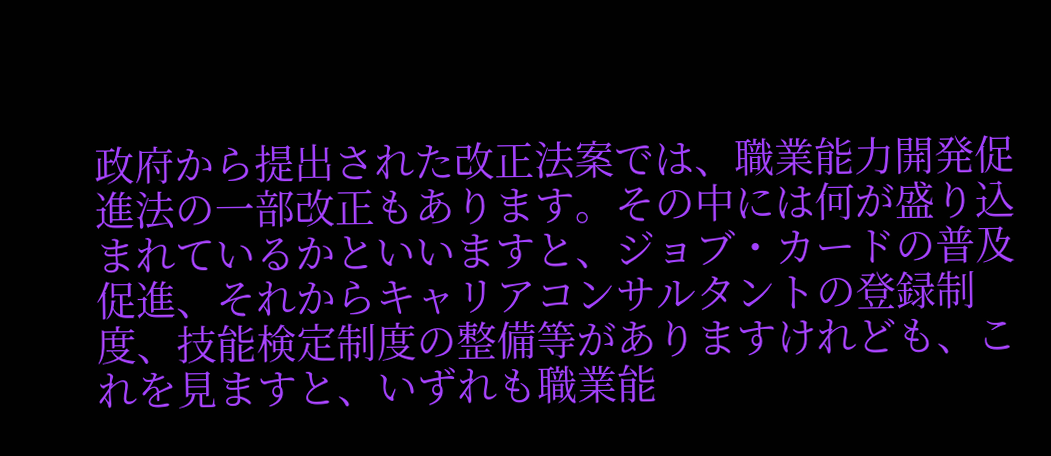政府から提出された改正法案では、職業能力開発促進法の一部改正もあります。その中には何が盛り込まれているかといいますと、ジョブ・カードの普及促進、それからキャリアコンサルタントの登録制度、技能検定制度の整備等がありますけれども、これを見ますと、いずれも職業能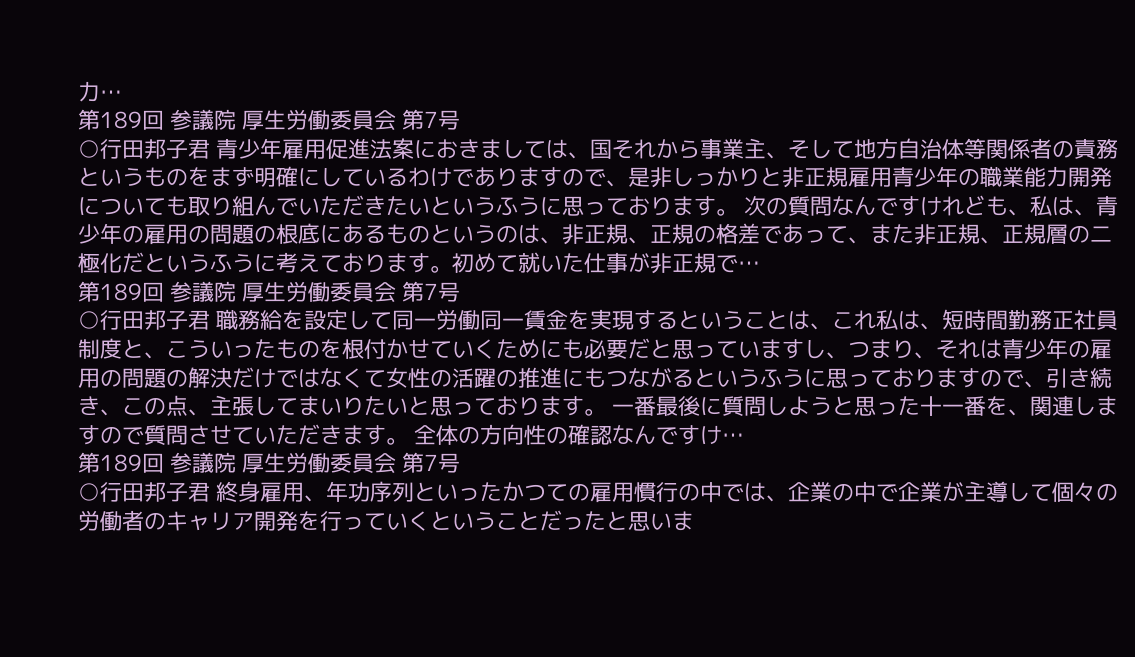力…
第189回 参議院 厚生労働委員会 第7号
○行田邦子君 青少年雇用促進法案におきましては、国それから事業主、そして地方自治体等関係者の責務というものをまず明確にしているわけでありますので、是非しっかりと非正規雇用青少年の職業能力開発についても取り組んでいただきたいというふうに思っております。 次の質問なんですけれども、私は、青少年の雇用の問題の根底にあるものというのは、非正規、正規の格差であって、また非正規、正規層の二極化だというふうに考えております。初めて就いた仕事が非正規で…
第189回 参議院 厚生労働委員会 第7号
○行田邦子君 職務給を設定して同一労働同一賃金を実現するということは、これ私は、短時間勤務正社員制度と、こういったものを根付かせていくためにも必要だと思っていますし、つまり、それは青少年の雇用の問題の解決だけではなくて女性の活躍の推進にもつながるというふうに思っておりますので、引き続き、この点、主張してまいりたいと思っております。 一番最後に質問しようと思った十一番を、関連しますので質問させていただきます。 全体の方向性の確認なんですけ…
第189回 参議院 厚生労働委員会 第7号
○行田邦子君 終身雇用、年功序列といったかつての雇用慣行の中では、企業の中で企業が主導して個々の労働者のキャリア開発を行っていくということだったと思いま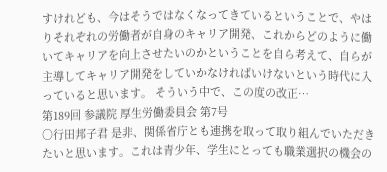すけれども、今はそうではなくなってきているということで、やはりそれぞれの労働者が自身のキャリア開発、これからどのように働いてキャリアを向上させたいのかということを自ら考えて、自らが主導してキャリア開発をしていかなければいけないという時代に入っていると思います。 そういう中で、この度の改正…
第189回 参議院 厚生労働委員会 第7号
○行田邦子君 是非、関係省庁とも連携を取って取り組んでいただきたいと思います。これは青少年、学生にとっても職業選択の機会の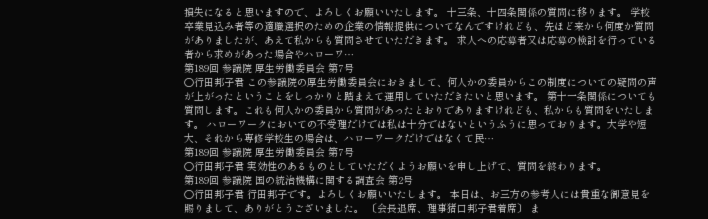損失になると思いますので、よろしくお願いいたします。 十三条、十四条関係の質問に移ります。 学校卒業見込み者等の適職選択のための企業の情報提供についてなんですけれども、先ほど来から何度か質問がありましたが、あえて私からも質問させていただきます。 求人への応募者又は応募の検討を行っている者から求めがあった場合やハローワ…
第189回 参議院 厚生労働委員会 第7号
○行田邦子君 この参議院の厚生労働委員会におきまして、何人かの委員からこの制度についての疑問の声が上がったということをしっかりと踏まえて運用していただきたいと思います。 第十一条関係についても質問します。これも何人かの委員から質問があったとおりでありますけれども、私からも質問をいたします。 ハローワークにおいての不受理だけでは私は十分ではないというふうに思っております。大学や短大、それから専修学校生の場合は、ハローワークだけではなくて民…
第189回 参議院 厚生労働委員会 第7号
○行田邦子君 実効性のあるものとしていただくようお願いを申し上げて、質問を終わります。
第189回 参議院 国の統治機構に関する調査会 第2号
○行田邦子君 行田邦子です。よろしくお願いいたします。 本日は、お三方の参考人には貴重な御意見を賜りまして、ありがとうございました。 〔会長退席、理事猪口邦子君着席〕 ま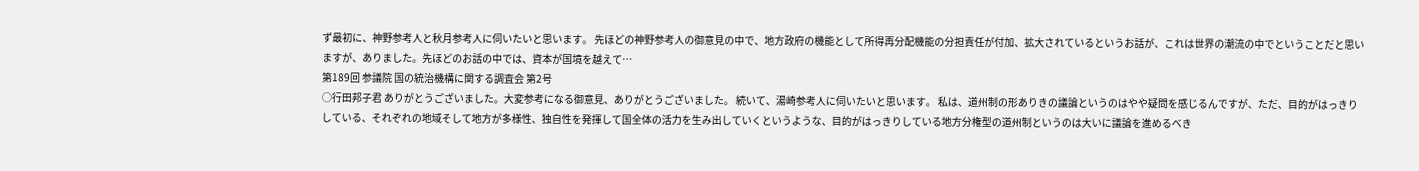ず最初に、神野参考人と秋月参考人に伺いたいと思います。 先ほどの神野参考人の御意見の中で、地方政府の機能として所得再分配機能の分担責任が付加、拡大されているというお話が、これは世界の潮流の中でということだと思いますが、ありました。先ほどのお話の中では、資本が国境を越えて…
第189回 参議院 国の統治機構に関する調査会 第2号
○行田邦子君 ありがとうございました。大変参考になる御意見、ありがとうございました。 続いて、湯崎参考人に伺いたいと思います。 私は、道州制の形ありきの議論というのはやや疑問を感じるんですが、ただ、目的がはっきりしている、それぞれの地域そして地方が多様性、独自性を発揮して国全体の活力を生み出していくというような、目的がはっきりしている地方分権型の道州制というのは大いに議論を進めるべき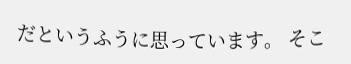だというふうに思っています。 そこ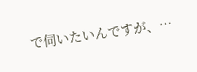で伺いたいんですが、…